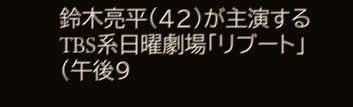鈴木亮平(42)が主演するTBS系日曜劇場「リブート」(午後9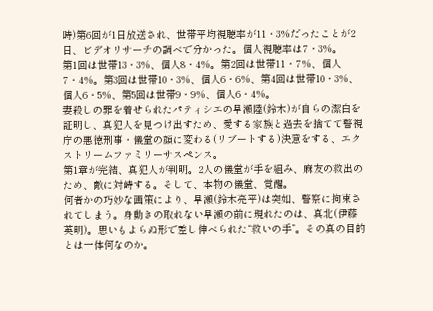時)第6回が1日放送され、世帯平均視聴率が11・3%だったことが2日、ビデオリサーチの調べで分かった。個人視聴率は7・3%。
第1回は世帯13・3%、個人8・4%。第2回は世帯11・7%、個人7・4%。第3回は世帯10・3%、個人6・6%、第4回は世帯10・3%、個人6・5%、第5回は世帯9・9%、個人6・4%。
妻殺しの罪を着せられたパティシエの早瀬陸(鈴木)が自らの潔白を証明し、真犯人を見つけ出すため、愛する家族と過去を捨てて警視庁の悪徳刑事・儀堂の顔に変わる(リブートする)決意をする、エクストリームファミリーサスペンス。
第1章が完結、真犯人が判明。2人の儀堂が手を組み、麻友の救出のため、敵に対峙する。そして、本物の儀堂、覚醒。
何者かの巧妙な画策により、早瀬(鈴木亮平)は突如、警察に拘束されてしまう。身動きの取れない早瀬の前に現れたのは、真北(伊藤英明)。思いもよらぬ形で差し伸べられた“救いの手”。その真の目的とは一体何なのか。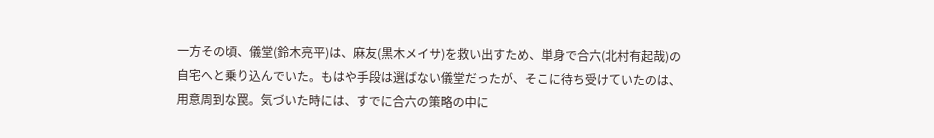一方その頃、儀堂(鈴木亮平)は、麻友(黒木メイサ)を救い出すため、単身で合六(北村有起哉)の自宅へと乗り込んでいた。もはや手段は選ばない儀堂だったが、そこに待ち受けていたのは、用意周到な罠。気づいた時には、すでに合六の策略の中に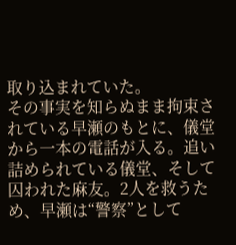取り込まれていた。
その事実を知らぬまま拘束されている早瀬のもとに、儀堂から一本の電話が入る。追い詰められている儀堂、そして囚われた麻友。2人を救うため、早瀬は“警察”として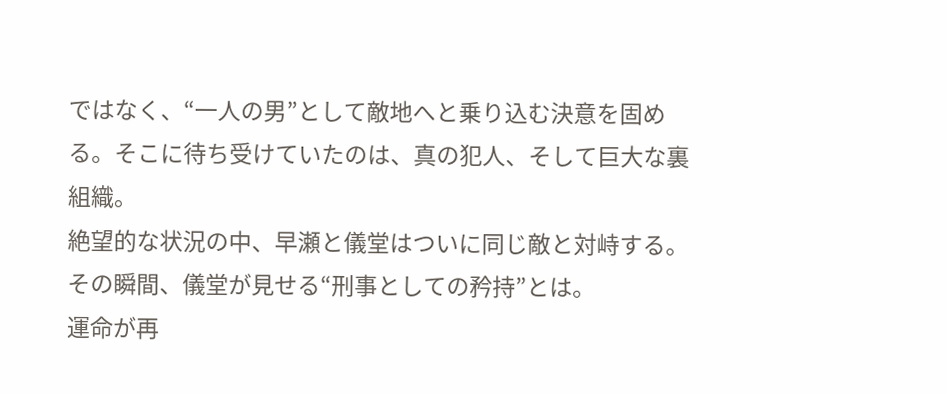ではなく、“一人の男”として敵地へと乗り込む決意を固める。そこに待ち受けていたのは、真の犯人、そして巨大な裏組織。
絶望的な状況の中、早瀬と儀堂はついに同じ敵と対峙する。その瞬間、儀堂が見せる“刑事としての矜持”とは。
運命が再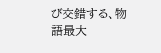び交錯する、物語最大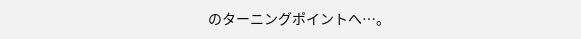のターニングポイントへ…。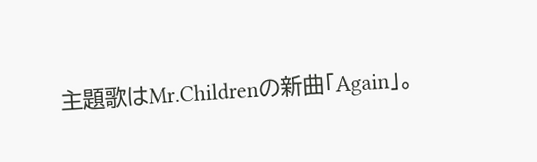主題歌はMr.Childrenの新曲「Again」。